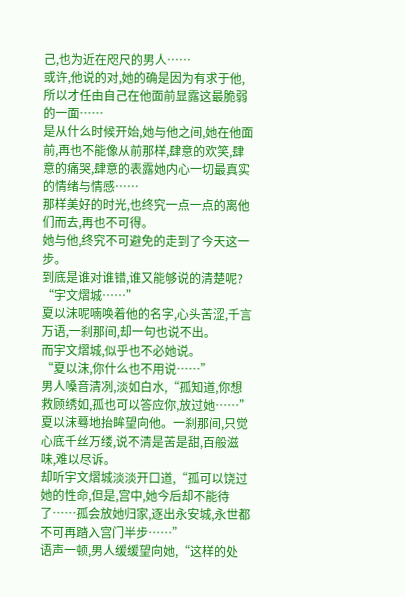己,也为近在咫尺的男人……
或许,他说的对,她的确是因为有求于他,所以才任由自己在他面前显露这最脆弱的一面……
是从什么时候开始,她与他之间,她在他面前,再也不能像从前那样,肆意的欢笑,肆意的痛哭,肆意的表露她内心一切最真实的情绪与情感……
那样美好的时光,也终究一点一点的离他们而去,再也不可得。
她与他,终究不可避免的走到了今天这一步。
到底是谁对谁错,谁又能够说的清楚呢?
“宇文熠城……”
夏以沫呢喃唤着他的名字,心头苦涩,千言万语,一刹那间,却一句也说不出。
而宇文熠城,似乎也不必她说。
“夏以沫,你什么也不用说……”
男人嗓音清冽,淡如白水,“孤知道,你想救顾绣如,孤也可以答应你,放过她……”
夏以沫蓦地抬眸望向他。一刹那间,只觉心底千丝万缕,说不清是苦是甜,百般滋味,难以尽诉。
却听宇文熠城淡淡开口道,“孤可以饶过她的性命,但是,宫中,她今后却不能待了……孤会放她归家,逐出永安城,永世都不可再踏入宫门半步……”
语声一顿,男人缓缓望向她,“这样的处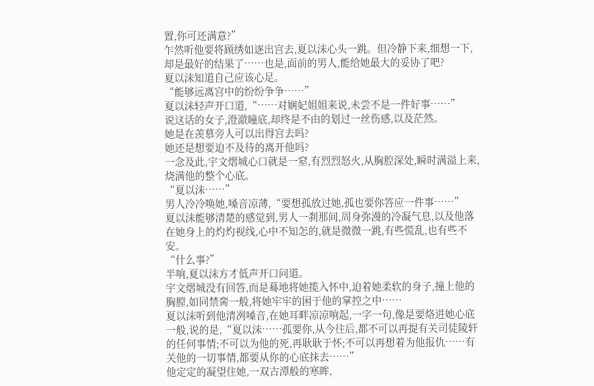置,你可还满意?”
乍然听他要将顾绣如逐出宫去,夏以沫心头一跳。但冷静下来,细想一下,却是最好的结果了……也是,面前的男人,能给她最大的妥协了吧?
夏以沫知道自己应该心足。
“能够远离宫中的纷纷争争……”
夏以沫轻声开口道,“……对娴妃姐姐来说,未尝不是一件好事……”
说这话的女子,澄澈瞳底,却终是不由的划过一丝伤感,以及茫然。
她是在羡慕旁人可以出得宫去吗?
她还是想要迫不及待的离开他吗?
一念及此,宇文熠城心口就是一窒,有烈烈怒火,从胸腔深处,瞬时满溢上来,烧满他的整个心底。
“夏以沫……”
男人冷冷唤她,嗓音凉薄,“要想孤放过她,孤也要你答应一件事……”
夏以沫能够清楚的感觉到,男人一刹那间,周身弥漫的冷凝气息,以及他落在她身上的灼灼视线,心中不知怎的,就是微微一跳,有些慌乱,也有些不安。
“什么事?”
半响,夏以沫方才低声开口问道。
宇文熠城没有回答,而是蓦地将她揽入怀中,迫着她柔软的身子,撞上他的胸膛,如同禁脔一般,将她牢牢的困于他的掌控之中……
夏以沫听到他清冽嗓音,在她耳畔凉凉响起,一字一句,像是要烙进她心底一般,说的是,“夏以沫……孤要你,从今往后,都不可以再提有关司徒陵轩的任何事情;不可以为他的死,再耿耿于怀;不可以再想着为他报仇……有关他的一切事情,都要从你的心底抹去……”
他定定的凝望住她,一双古潭般的寒眸,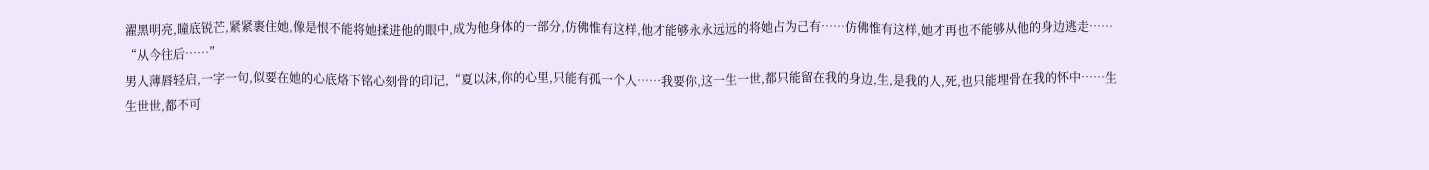濯黑明亮,瞳底锐芒,紧紧裹住她,像是恨不能将她揉进他的眼中,成为他身体的一部分,仿佛惟有这样,他才能够永永远远的将她占为己有……仿佛惟有这样,她才再也不能够从他的身边逃走……
“从今往后……”
男人薄唇轻启,一字一句,似要在她的心底烙下铭心刻骨的印记,“夏以沫,你的心里,只能有孤一个人……我要你,这一生一世,都只能留在我的身边,生,是我的人,死,也只能埋骨在我的怀中……生生世世,都不可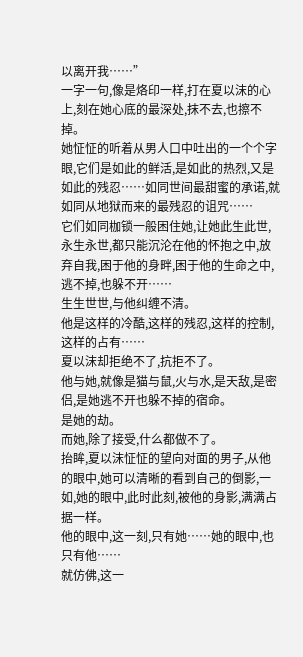以离开我……”
一字一句,像是烙印一样,打在夏以沫的心上,刻在她心底的最深处,抹不去,也擦不掉。
她怔怔的听着从男人口中吐出的一个个字眼,它们是如此的鲜活,是如此的热烈,又是如此的残忍……如同世间最甜蜜的承诺,就如同从地狱而来的最残忍的诅咒……
它们如同枷锁一般困住她,让她此生此世,永生永世,都只能沉沦在他的怀抱之中,放弃自我,困于他的身畔,困于他的生命之中,逃不掉,也躲不开……
生生世世,与他纠缠不清。
他是这样的冷酷,这样的残忍,这样的控制,这样的占有……
夏以沫却拒绝不了,抗拒不了。
他与她,就像是猫与鼠,火与水,是天敌,是密侣,是她逃不开也躲不掉的宿命。
是她的劫。
而她,除了接受,什么都做不了。
抬眸,夏以沫怔怔的望向对面的男子,从他的眼中,她可以清晰的看到自己的倒影,一如,她的眼中,此时此刻,被他的身影,满满占据一样。
他的眼中,这一刻,只有她……她的眼中,也只有他……
就仿佛,这一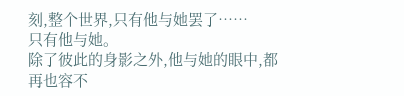刻,整个世界,只有他与她罢了……
只有他与她。
除了彼此的身影之外,他与她的眼中,都再也容不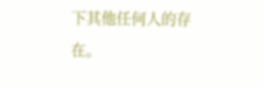下其他任何人的存在。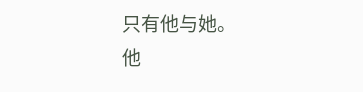只有他与她。
他